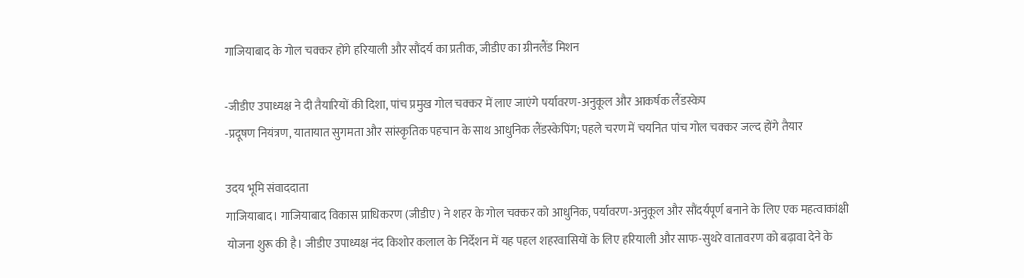गाजियाबाद के गोल चक्कर होंगे हरियाली और सौंदर्य का प्रतीक, जीडीए का ग्रीनलैंड मिशन

-जीडीए उपाध्यक्ष ने दी तैयारियों की दिशा, पांच प्रमुख गोल चक्कर में लाए जाएंगे पर्यावरण-अनुकूल और आकर्षक लैंडस्केप
-प्रदूषण नियंत्रण, यातायात सुगमता और सांस्कृतिक पहचान के साथ आधुनिक लैंडस्केपिंग; पहले चरण में चयनित पांच गोल चक्कर जल्द होंगे तैयार

उदय भूमि संवाददाता
गाजियाबाद। गाजियाबाद विकास प्राधिकरण (जीडीए) ने शहर के गोल चक्कर को आधुनिक, पर्यावरण-अनुकूल और सौंदर्यपूर्ण बनाने के लिए एक महत्वाकांक्षी योजना शुरू की है। जीडीए उपाध्यक्ष नंद किशोर कलाल के निर्देशन में यह पहल शहरवासियों के लिए हरियाली और साफ-सुथरे वातावरण को बढ़ावा देने के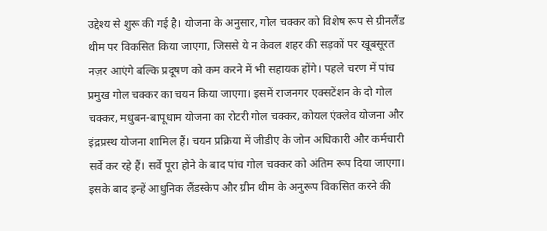उद्देश्य से शुरू की गई है। योजना के अनुसार, गोल चक्कर को विशेष रूप से ग्रीनलैंड थीम पर विकसित किया जाएगा, जिससे ये न केवल शहर की सड़कों पर खूबसूरत नज़र आएंगे बल्कि प्रदूषण को कम करने में भी सहायक होंगे। पहले चरण में पांच प्रमुख गोल चक्कर का चयन किया जाएगा। इसमें राजनगर एक्सटेंशन के दो गोल चक्कर, मधुबन-बापूधाम योजना का रोटरी गोल चक्कर, कोयल एंक्लेव योजना और इंद्रप्रस्थ योजना शामिल हैं। चयन प्रक्रिया में जीडीए के जोन अधिकारी और कर्मचारी सर्वे कर रहे हैं। सर्वे पूरा होने के बाद पांच गोल चक्कर को अंतिम रूप दिया जाएगा। इसके बाद इन्हें आधुनिक लैंडस्केप और ग्रीन थीम के अनुरूप विकसित करने की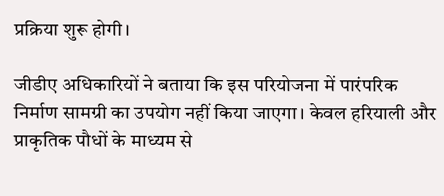प्रक्रिया शुरू होगी।

जीडीए अधिकारियों ने बताया कि इस परियोजना में पारंपरिक निर्माण सामग्री का उपयोग नहीं किया जाएगा। केवल हरियाली और प्राकृतिक पौधों के माध्यम से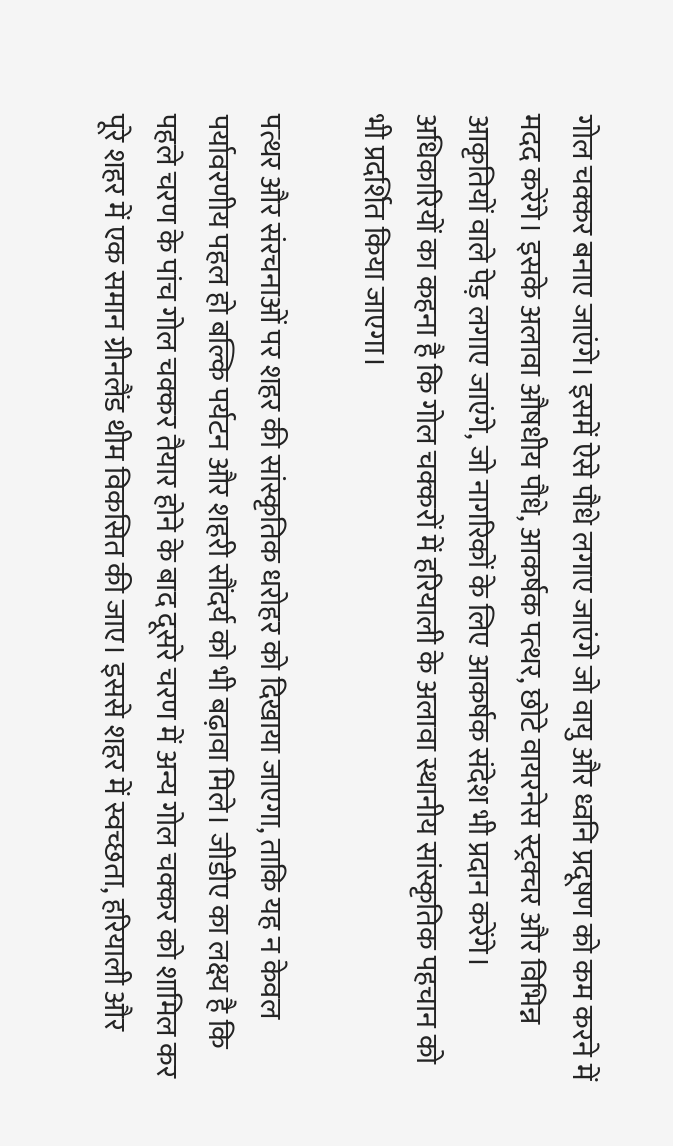गोल चक्कर बनाए जाएंगे। इसमें ऐसे पौधे लगाए जाएंगे जो वायु और ध्वनि प्रदूषण को कम करने में मदद करेंगे। इसके अलावा औषधीय पौधे, आकर्षक पत्थर, छोटे वायरनेस स्ट्रक्चर और विभिन्न आकृतियों वाले पेड़ लगाए जाएंगे, जो नागरिकों के लिए आकर्षक संदेश भी प्रदान करेंगे। अधिकारियों का कहना है कि गोल चक्करों में हरियाली के अलावा स्थानीय सांस्कृतिक पहचान को भी प्रदर्शित किया जाएगा।

पत्थर और संरचनाओं पर शहर की सांस्कृतिक धरोहर को दिखाया जाएगा, ताकि यह न केवल पर्यावरणीय पहल हो बल्कि पर्यटन और शहरी सौंदर्य को भी बढ़ावा मिले। जीडीए का लक्ष्य है कि पहले चरण के पांच गोल चक्कर तैयार होने के बाद दूसरे चरण में अन्य गोल चक्कर को शामिल कर पूरे शहर में एक समान ग्रीनलैंड थीम विकसित की जाए। इससे शहर में स्वच्छता, हरियाली और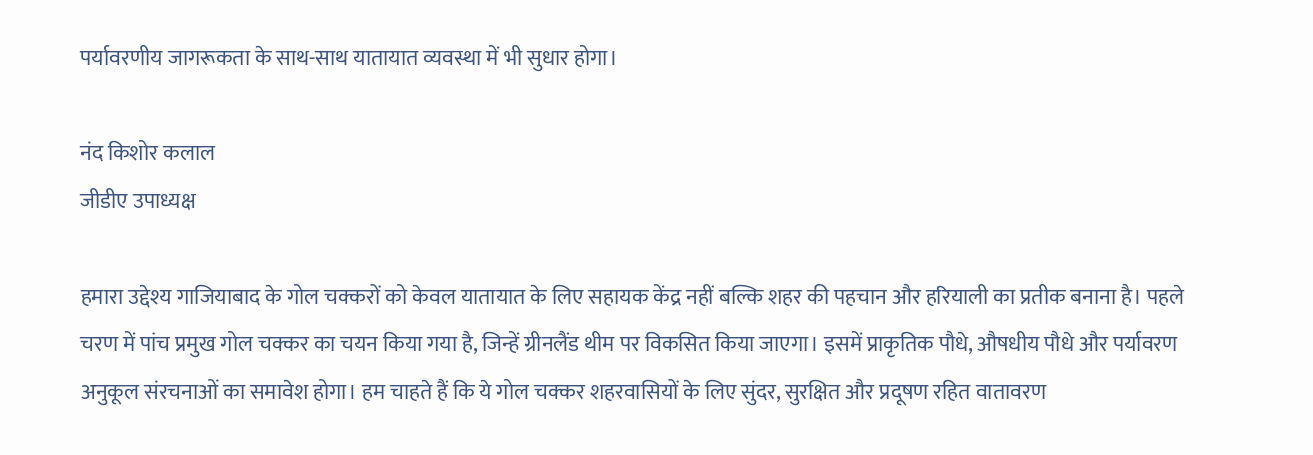पर्यावरणीय जागरूकता के साथ-साथ यातायात व्यवस्था में भी सुधार होगा।

नंद किशोर कलाल
जीडीए उपाध्यक्ष

हमारा उद्देश्य गाजियाबाद के गोल चक्करों को केवल यातायात के लिए सहायक केंद्र नहीं बल्कि शहर की पहचान और हरियाली का प्रतीक बनाना है। पहले चरण में पांच प्रमुख गोल चक्कर का चयन किया गया है, जिन्हें ग्रीनलैंड थीम पर विकसित किया जाएगा। इसमें प्राकृतिक पौधे, औषधीय पौधे और पर्यावरण अनुकूल संरचनाओं का समावेश होगा। हम चाहते हैं कि ये गोल चक्कर शहरवासियों के लिए सुंदर, सुरक्षित और प्रदूषण रहित वातावरण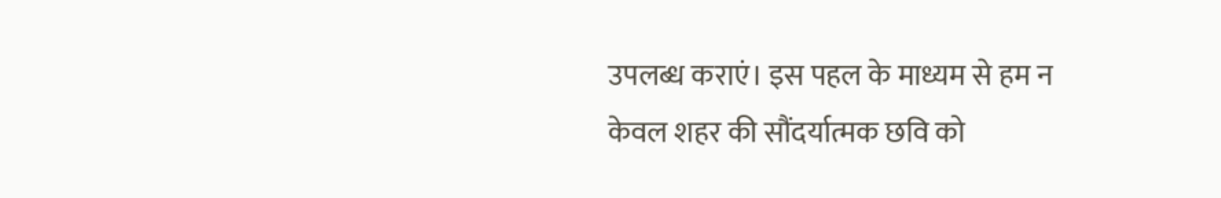उपलब्ध कराएं। इस पहल के माध्यम से हम न केवल शहर की सौंदर्यात्मक छवि को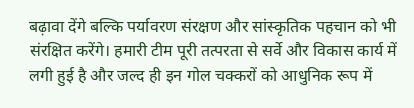बढ़ावा देंगे बल्कि पर्यावरण संरक्षण और सांस्कृतिक पहचान को भी संरक्षित करेंगे। हमारी टीम पूरी तत्परता से सर्वे और विकास कार्य में लगी हुई है और जल्द ही इन गोल चक्करों को आधुनिक रूप में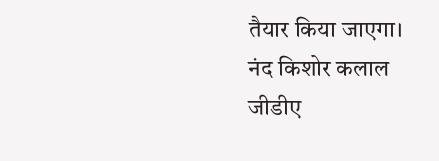तैयार किया जाएगा।
नंद किशोर कलाल
जीडीए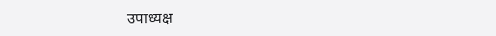उपाध्यक्ष